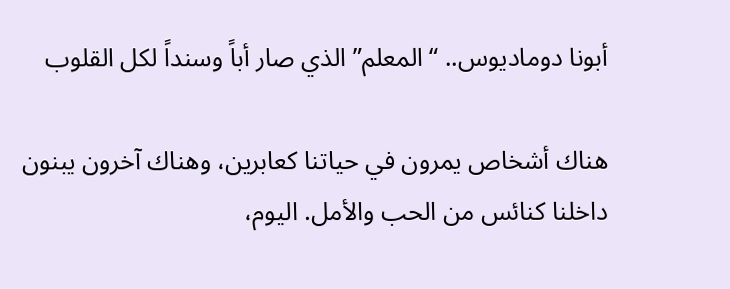أبونا دوماديوس.. “المعلم” الذي صار أباً وسنداً لكل القلوب

هناك أشخاص يمرون في حياتنا كعابرين، وهناك آخرون يبنون داخلنا كنائس من الحب والأمل. اليوم،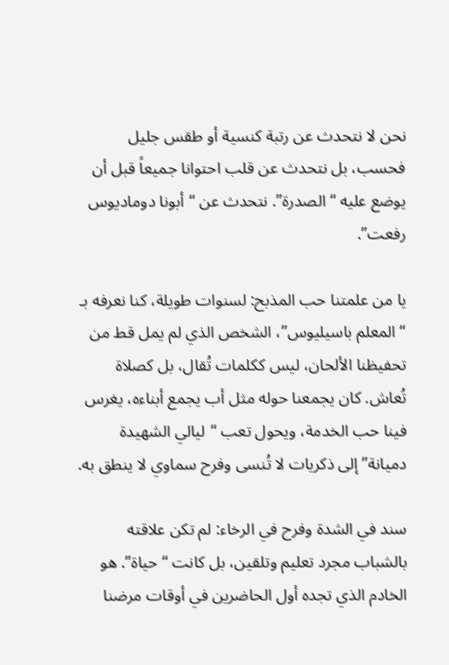نحن لا نتحدث عن رتبة كنسية أو طقس جليل فحسب، بل نتحدث عن قلب احتوانا جميعاً قبل أن يوضع عليه “الصدرة”. نتحدث عن “أبونا دوماديوس رفعت”.

يا من علمتنا حب المذبح: لسنوات طويلة، كنا نعرفه بـ “المعلم باسيليوس”، الشخص الذي لم يمل قط من تحفيظنا الألحان، ليس ككلمات تُقال، بل كصلاة تُعاش. كان يجمعنا حوله مثل أب يجمع أبناءه، يغرس فينا حب الخدمة، ويحول تعب “ليالي الشهيدة دميانة” إلى ذكريات لا تُنسى وفرح سماوي لا ينطق به.

سند في الشدة وفرح في الرخاء: لم تكن علاقته بالشباب مجرد تعليم وتلقين، بل كانت “حياة”. هو الخادم الذي تجده أول الحاضرين في أوقات مرضنا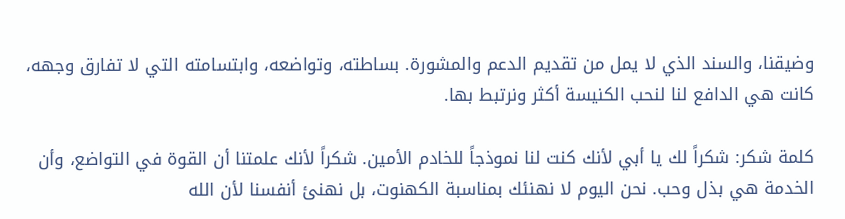وضيقنا، والسند الذي لا يمل من تقديم الدعم والمشورة. بساطته، وتواضعه، وابتسامته التي لا تفارق وجهه، كانت هي الدافع لنا لنحب الكنيسة أكثر ونرتبط بها.

كلمة شكر: شكراً لك يا أبي لأنك كنت لنا نموذجاً للخادم الأمين. شكراً لأنك علمتنا أن القوة في التواضع، وأن الخدمة هي بذل وحب. نحن اليوم لا نهنئك بمناسبة الكهنوت، بل نهنئ أنفسنا لأن الله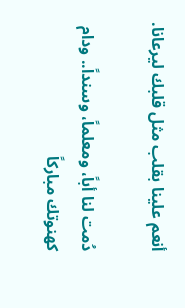أنعم علينا بقلب مثل قلبك ليرعانا.

دُمت لنا أباً، ومعلماً، وسنداً.. ودام كهنوتك مباركاً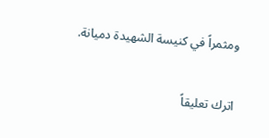ومثمراً في كنيسة الشهيدة دميانة.

اترك تعليقاً